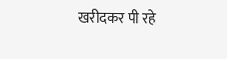खरीदकर पी रहे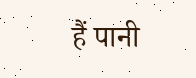हैं पानी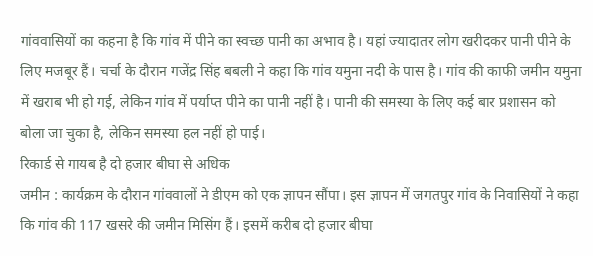गांववासियों का कहना है कि गांव में पीने का स्वच्छ पानी का अभाव है। यहां ज्यादातर लोग खरीदकर पानी पीने के लिए मजबूर हैं। चर्चा के दौरान गजेंद्र सिंह बबली ने कहा कि गांव यमुना नदी के पास है। गांव की काफी जमीन यमुना में खराब भी हो गई, लेकिन गांव में पर्याप्त पीने का पानी नहीं है। पानी की समस्या के लिए कई बार प्रशासन को बोला जा चुका है, लेकिन समस्या हल नहीं हो पाई।
रिकार्ड से गायब है दो हजार बीघा से अधिक
जमीन : कार्यक्रम के दौरान गांववालों ने डीएम को एक ज्ञापन सौंपा। इस ज्ञापन में जगतपुर गांव के निवासियों ने कहा कि गांव की 117 खसरे की जमीन मिसिंग हैं। इसमें करीब दो हजार बीघा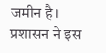जमीन है। प्रशासन ने इस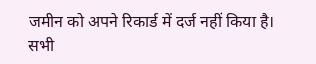जमीन को अपने रिकार्ड में दर्ज नहीं किया है।
सभी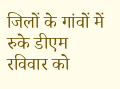जिलों के गांवों में रुके डीएम
रविवार को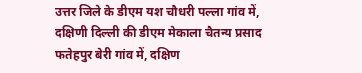उत्तर जिले के डीएम यश चौधरी पल्ला गांव में, दक्षिणी दिल्ली की डीएम मेकाला चैतन्य प्रसाद फतेहपुर बेरी गांव में, दक्षिण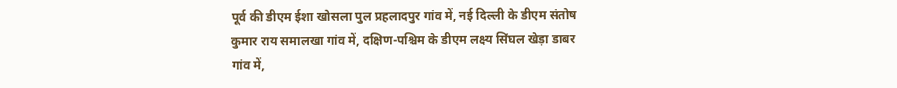पूर्व की डीएम ईशा खोसला पुल प्रहलादपुर गांव में, नई दिल्ली के डीएम संतोष कुमार राय समालखा गांव में, दक्षिण-पश्चिम के डीएम लक्ष्य सिंघल खेड़ा डाबर गांव में,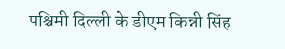पश्चिमी दिल्ली के डीएम किन्नी सिंह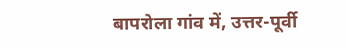बापरोला गांव में, उत्तर-पूर्वी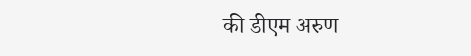की डीएम अरुण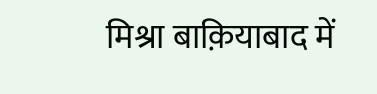मिश्रा बाक़ियाबाद में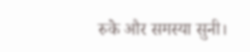रुके और समस्या सुनी।